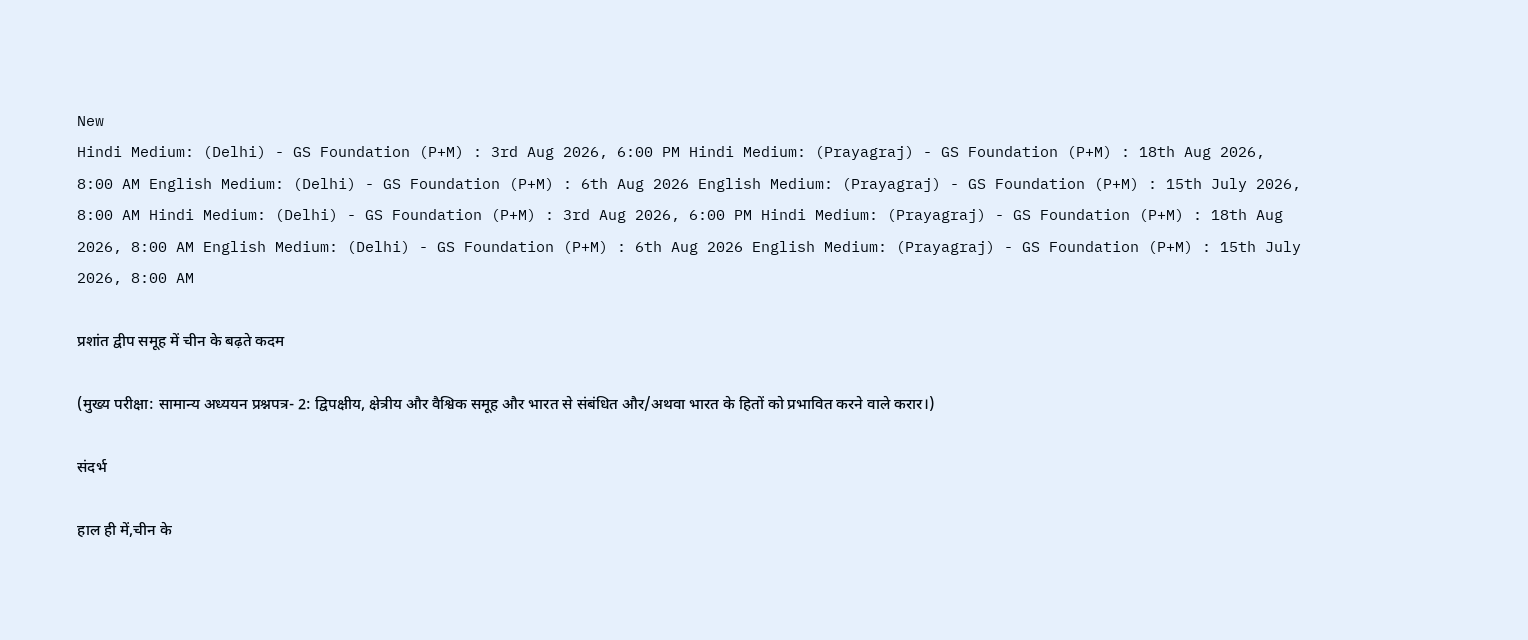New
Hindi Medium: (Delhi) - GS Foundation (P+M) : 3rd Aug 2026, 6:00 PM Hindi Medium: (Prayagraj) - GS Foundation (P+M) : 18th Aug 2026, 8:00 AM English Medium: (Delhi) - GS Foundation (P+M) : 6th Aug 2026 English Medium: (Prayagraj) - GS Foundation (P+M) : 15th July 2026, 8:00 AM Hindi Medium: (Delhi) - GS Foundation (P+M) : 3rd Aug 2026, 6:00 PM Hindi Medium: (Prayagraj) - GS Foundation (P+M) : 18th Aug 2026, 8:00 AM English Medium: (Delhi) - GS Foundation (P+M) : 6th Aug 2026 English Medium: (Prayagraj) - GS Foundation (P+M) : 15th July 2026, 8:00 AM

प्रशांत द्वीप समूह में चीन के बढ़ते कदम

(मुख्य परीक्षा: सामान्य अध्ययन प्रश्नपत्र- 2: द्विपक्षीय, क्षेत्रीय और वैश्विक समूह और भारत से संबंधित और/अथवा भारत के हितों को प्रभावित करने वाले करार।)

संदर्भ

हाल ही में,चीन के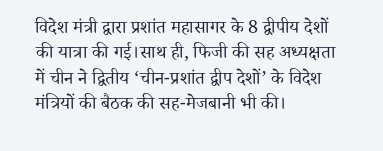विदेश मंत्री द्वारा प्रशांत महासागर के 8 द्वीपीय देशों की यात्रा की गई।साथ ही, फिजी की सह अध्यक्षता में चीन ने द्वितीय ‘चीन-प्रशांत द्वीप देशों’ के विदेश मंत्रियों की बैठक की सह-मेजबानी भी की।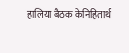हालिया बैठक केनिहितार्थ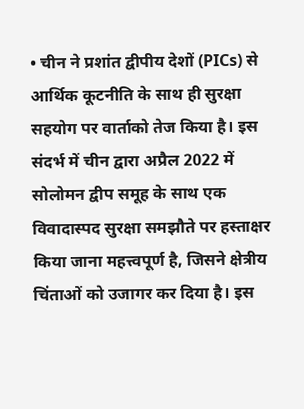• चीन ने प्रशांत द्वीपीय देशों (PICs) से आर्थिक कूटनीति के साथ ही सुरक्षा सहयोग पर वार्ताको तेज किया है। इस संदर्भ में चीन द्वारा अप्रैल 2022 में सोलोमन द्वीप समूह के साथ एक विवादास्पद सुरक्षा समझौते पर हस्ताक्षर किया जाना महत्त्वपूर्ण है, जिसने क्षेत्रीय चिंताओं को उजागर कर दिया है। इस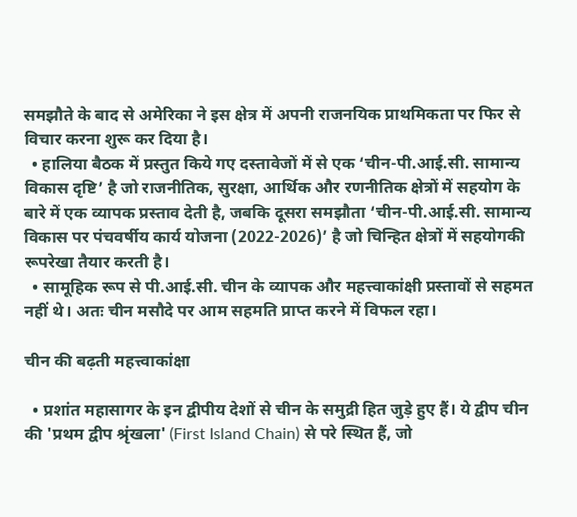समझौते के बाद से अमेरिका ने इस क्षेत्र में अपनी राजनयिक प्राथमिकता पर फिर से विचार करना शुरू कर दिया है।
  • हालिया बैठक में प्रस्तुत किये गए दस्तावेजों में से एक ‘चीन-पी.आई.सी. सामान्य विकास दृष्टि’ है जो राजनीतिक, सुरक्षा, आर्थिक और रणनीतिक क्षेत्रों में सहयोग के बारे में एक व्यापक प्रस्ताव देती है, जबकि दूसरा समझौता ‘चीन-पी.आई.सी. सामान्य विकास पर पंचवर्षीय कार्य योजना (2022-2026)’ है जो चिन्हित क्षेत्रों में सहयोगकी रूपरेखा तैयार करती है।
  • सामूहिक रूप से पी.आई.सी. चीन के व्यापक और महत्त्वाकांक्षी प्रस्तावों से सहमत नहीं थे। अतः चीन मसौदे पर आम सहमति प्राप्त करने में विफल रहा।

चीन की बढ़ती महत्त्वाकांक्षा

  • प्रशांत महासागर के इन द्वीपीय देशों से चीन के समुद्री हित जुड़े हुए हैं। ये द्वीप चीन की 'प्रथम द्वीप श्रृंखला' (First Island Chain) से परे स्थित हैं, जो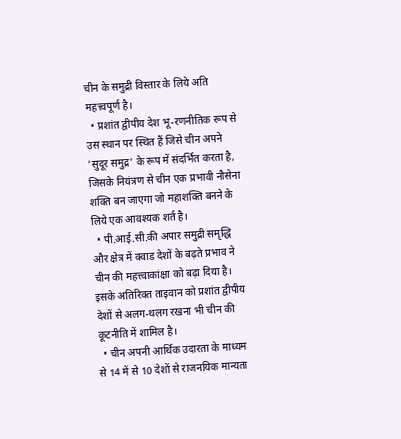चीन के समुद्री विस्तार के लिये अति महत्त्वपूर्ण है।
  • प्रशांत द्वीपीय देश भू-रणनीतिक रूप से उस स्थान पर स्थित हैं जिसे चीन अपने 'सुदूर समुद्र' के रूप में संदर्भित करता है, जिसके नियंत्रण से चीन एक प्रभावी नौसेना शक्ति बन जाएगा जो महाशक्ति बनने के लिये एक आवश्यक शर्त है।
  • पी.आई.सी.की अपार समुद्री समृद्धि और क्षेत्र में क्वाड देशों के बढ़ते प्रभाव ने चीन की महत्त्वाकांक्षा को बढ़ा दिया है। इसके अतिरिक्त ताइवान को प्रशांत द्वीपीय देशों से अलग-थलग रखना भी चीन की कूटनीति में शामिल है।
  • चीन अपनी आर्थिक उदारता के माध्यम से 14 में से 10 देशों से राजनयिक मान्यता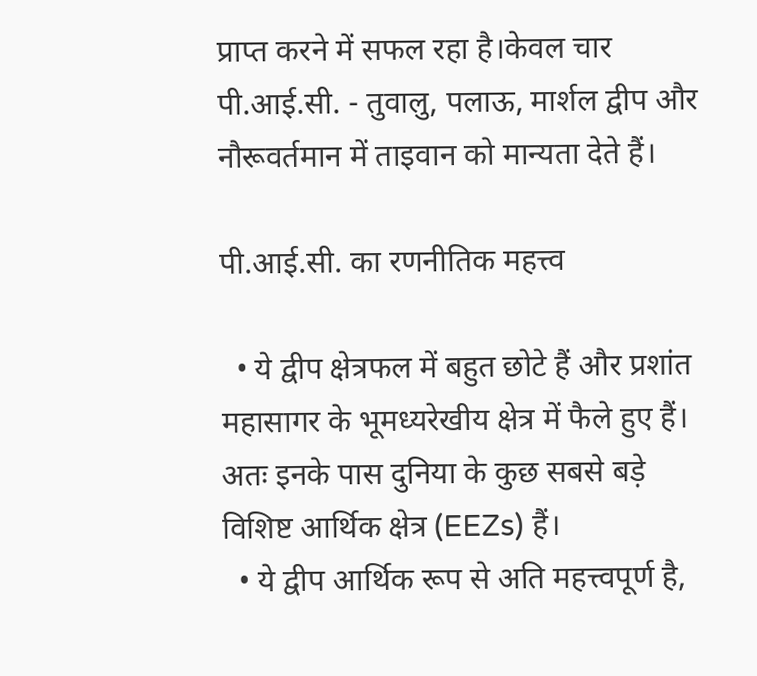प्राप्त करने में सफल रहा है।केवल चार पी.आई.सी. - तुवालु, पलाऊ, मार्शल द्वीप और नौरूवर्तमान में ताइवान को मान्यता देते हैं।

पी.आई.सी. का रणनीतिक महत्त्व

  • ये द्वीप क्षेत्रफल में बहुत छोटे हैं और प्रशांत महासागर के भूमध्यरेखीय क्षेत्र में फैले हुए हैं। अतः इनके पास दुनिया के कुछ सबसे बड़े विशिष्ट आर्थिक क्षेत्र (EEZs) हैं।
  • ये द्वीप आर्थिक रूप से अति महत्त्वपूर्ण है,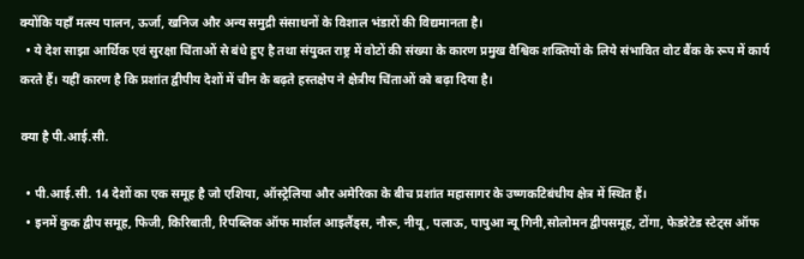क्योंकि यहाँ मत्स्य पालन, ऊर्जा, खनिज और अन्य समुद्री संसाधनों के विशाल भंडारों की विद्यमानता है।
  • ये देश साझा आर्थिक एवं सुरक्षा चिंताओं से बंधे हुए है तथा संयुक्त राष्ट्र में वोटों की संख्या के कारण प्रमुख वैश्विक शक्तियों के लिये संभावित वोट बैंक के रूप में कार्य करते हैं। यहीं कारण है कि प्रशांत द्वीपीय देशों में चीन के बढ़ते हस्तक्षेप ने क्षेत्रीय चिंताओं को बढ़ा दिया है।

क्या है पी.आई.सी.

  • पी.आई.सी. 14 देशों का एक समूह है जो एशिया, ऑस्ट्रेलिया और अमेरिका के बीच प्रशांत महासागर के उष्णकटिबंधीय क्षेत्र में स्थित हैं।
  • इनमें कुक द्वीप समूह, फिजी, किरिबाती, रिपब्लिक ऑफ मार्शल आइलैंड्स, नौरू, नीयू, पलाऊ, पापुआ न्यू गिनी,सोलोमन द्वीपसमूह, टोंगा, फेडरेटेड स्टेट्स ऑफ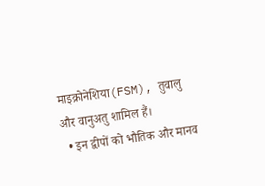माइक्रोनेशिया(FSM), तुवालु और वानुअतु शामिल हैं।
  • इन द्वीपों को भौतिक और मानव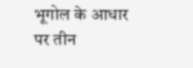भूगोल के आधार पर तीन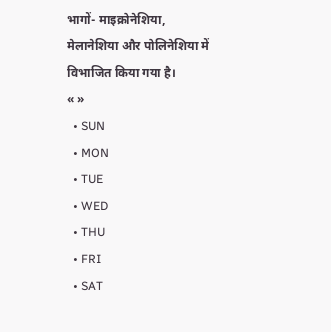भागों- माइक्रोनेशिया, मेलानेशिया और पोलिनेशिया में विभाजित किया गया है।
« »
  • SUN
  • MON
  • TUE
  • WED
  • THU
  • FRI
  • SAT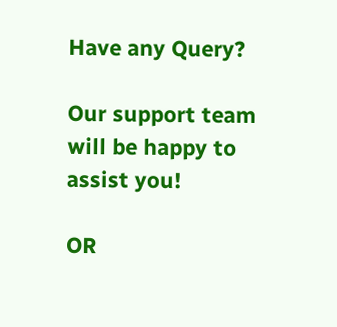Have any Query?

Our support team will be happy to assist you!

OR